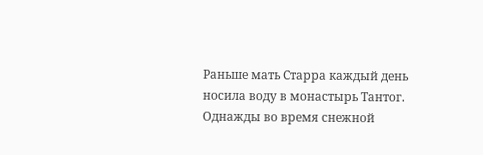Раньше мать Старра каждый день носила воду в монастырь Тантог. Однажды во время снежной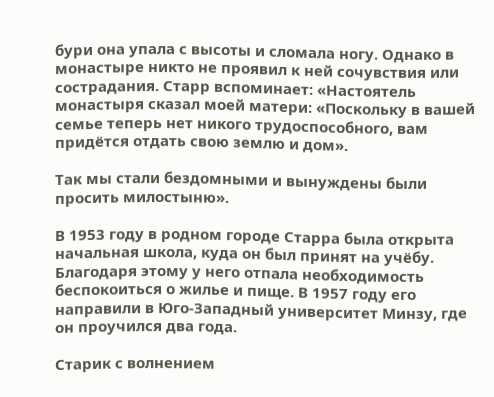бури она упала с высоты и сломала ногу. Однако в монастыре никто не проявил к ней сочувствия или сострадания. Старр вспоминает: «Настоятель монастыря сказал моей матери: «Поскольку в вашей семье теперь нет никого трудоспособного, вам придётся отдать свою землю и дом».

Так мы стали бездомными и вынуждены были просить милостыню».

В 1953 году в родном городе Старра была открыта начальная школа, куда он был принят на учёбу. Благодаря этому у него отпала необходимость беспокоиться о жилье и пище. В 1957 году его направили в Юго-Западный университет Минзу, где он проучился два года.

Старик с волнением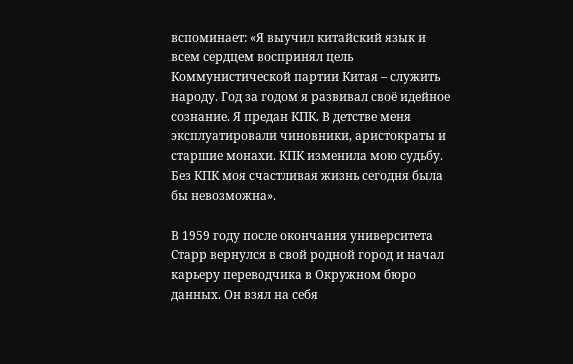вспоминает: «Я выучил китайский язык и всем сердцем воспринял цель Коммунистической партии Китая – служить народу. Год за годом я развивал своё идейное сознание. Я предан КПК. В детстве меня эксплуатировали чиновники, аристократы и старшие монахи. КПК изменила мою судьбу. Без КПК моя счастливая жизнь сегодня была бы невозможна».

В 1959 году после окончания университета Старр вернулся в свой родной город и начал карьеру переводчика в Окружном бюро данных. Он взял на себя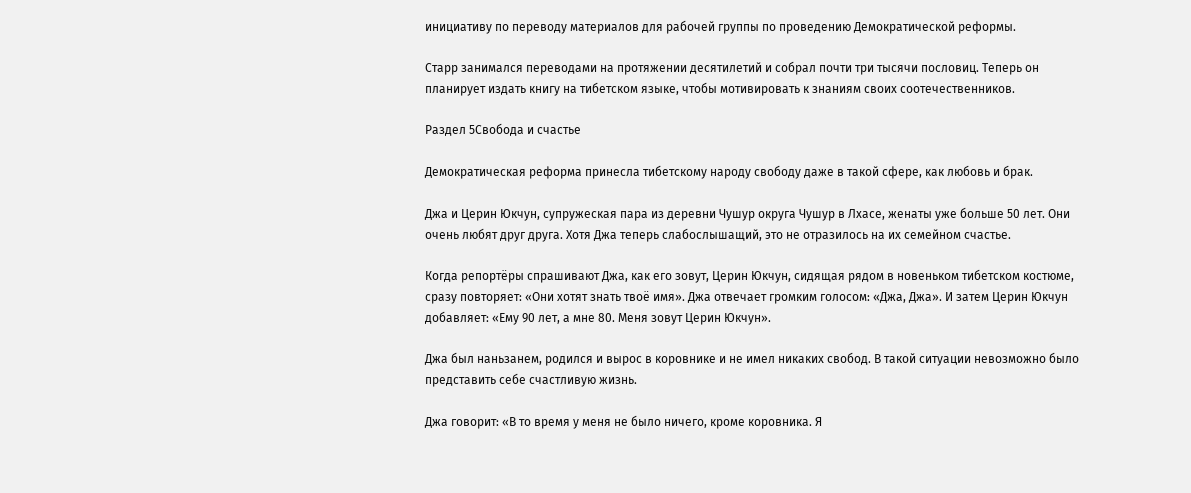инициативу по переводу материалов для рабочей группы по проведению Демократической реформы.

Старр занимался переводами на протяжении десятилетий и собрал почти три тысячи пословиц. Теперь он планирует издать книгу на тибетском языке, чтобы мотивировать к знаниям своих соотечественников.

Раздел 5Свобода и счастье

Демократическая реформа принесла тибетскому народу свободу даже в такой сфере, как любовь и брак.

Джа и Церин Юкчун, супружеская пара из деревни Чушур округа Чушур в Лхасе, женаты уже больше 50 лет. Они очень любят друг друга. Хотя Джа теперь слабослышащий, это не отразилось на их семейном счастье.

Когда репортёры спрашивают Джа, как его зовут, Церин Юкчун, сидящая рядом в новеньком тибетском костюме, сразу повторяет: «Они хотят знать твоё имя». Джа отвечает громким голосом: «Джа, Джа». И затем Церин Юкчун добавляет: «Ему 90 лет, а мне 80. Меня зовут Церин Юкчун».

Джа был наньзанем, родился и вырос в коровнике и не имел никаких свобод. В такой ситуации невозможно было представить себе счастливую жизнь.

Джа говорит: «В то время у меня не было ничего, кроме коровника. Я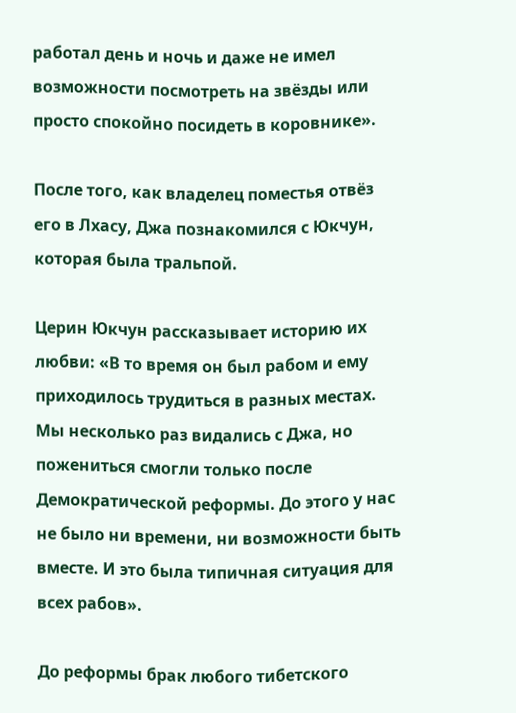работал день и ночь и даже не имел возможности посмотреть на звёзды или просто спокойно посидеть в коровнике».

После того, как владелец поместья отвёз его в Лхасу, Джа познакомился с Юкчун, которая была тральпой.

Церин Юкчун рассказывает историю их любви: «В то время он был рабом и ему приходилось трудиться в разных местах. Мы несколько раз видались с Джа, но пожениться смогли только после Демократической реформы. До этого у нас не было ни времени, ни возможности быть вместе. И это была типичная ситуация для всех рабов».

До реформы брак любого тибетского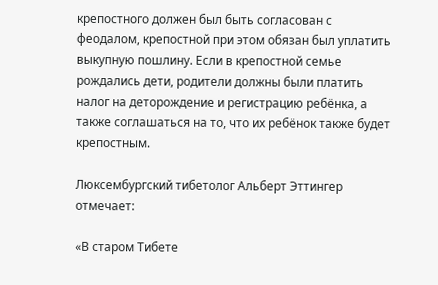крепостного должен был быть согласован с феодалом, крепостной при этом обязан был уплатить выкупную пошлину. Если в крепостной семье рождались дети, родители должны были платить налог на деторождение и регистрацию ребёнка, а также соглашаться на то, что их ребёнок также будет крепостным.

Люксембургский тибетолог Альберт Эттингер отмечает:

«В старом Тибете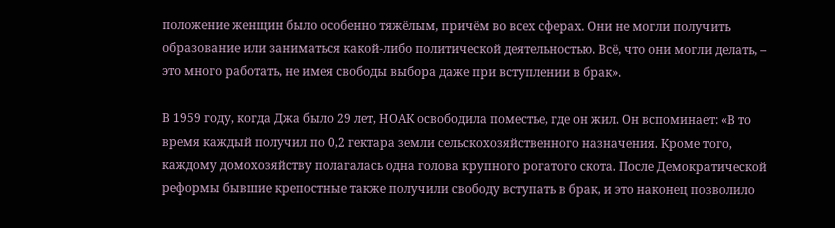положение женщин было особенно тяжёлым, причём во всех сферах. Они не могли получить образование или заниматься какой-либо политической деятельностью. Всё, что они могли делать, – это много работать, не имея свободы выбора даже при вступлении в брак».

В 1959 году, когда Джа было 29 лет, НОАК освободила поместье, где он жил. Он вспоминает: «В то время каждый получил по 0,2 гектара земли сельскохозяйственного назначения. Кроме того, каждому домохозяйству полагалась одна голова крупного рогатого скота. После Демократической реформы бывшие крепостные также получили свободу вступать в брак, и это наконец позволило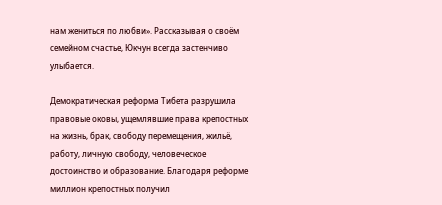нам жениться по любви». Рассказывая о своём семейном счастье, Юкчун всегда застенчиво улыбается.

Демократическая реформа Тибета разрушила правовые оковы, ущемлявшие права крепостных на жизнь, брак, свободу перемещения, жильё, работу, личную свободу, человеческое достоинство и образование. Благодаря реформе миллион крепостных получил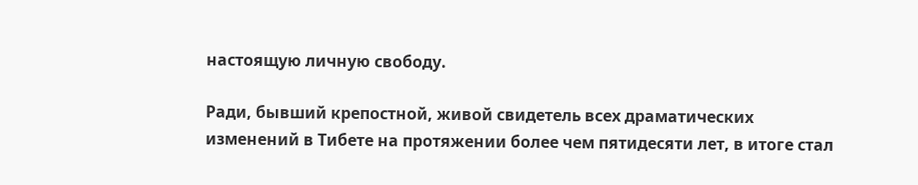настоящую личную свободу.

Ради, бывший крепостной, живой свидетель всех драматических изменений в Тибете на протяжении более чем пятидесяти лет, в итоге стал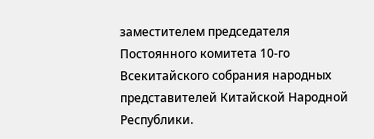заместителем председателя Постоянного комитета 10-го Всекитайского собрания народных представителей Китайской Народной Республики.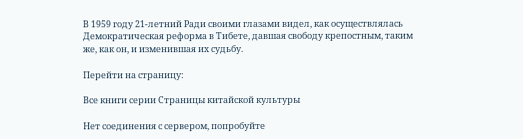В 1959 году 21-летний Ради своими глазами видел, как осуществлялась Демократическая реформа в Тибете, давшая свободу крепостным, таким же, как он, и изменившая их судьбу.

Перейти на страницу:

Все книги серии Страницы китайской культуры

Нет соединения с сервером, попробуйте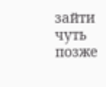зайти чуть позже